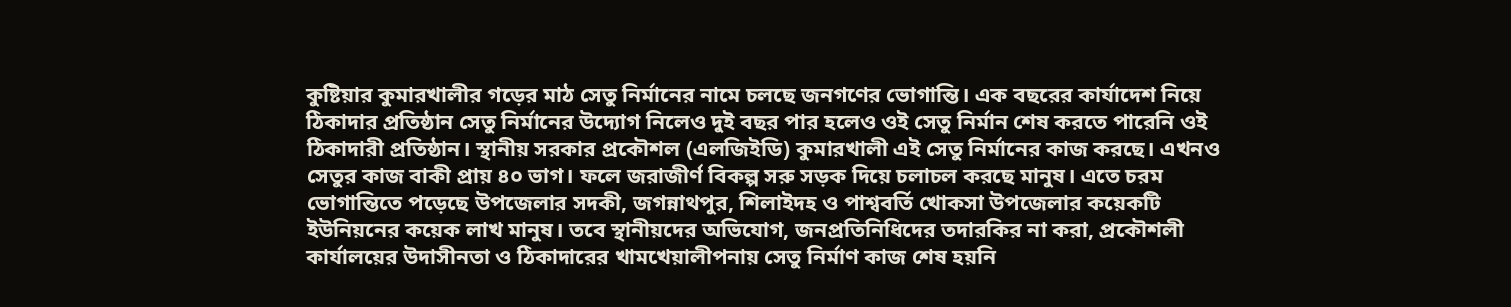কুষ্টিয়ার কুমারখালীর গড়ের মাঠ সেতু নির্মানের নামে চলছে জনগণের ভোগান্তি। এক বছরের কার্যাদেশ নিয়ে ঠিকাদার প্রতিষ্ঠান সেতু নির্মানের উদ্যোগ নিলেও দুই বছর পার হলেও ওই সেতু নির্মান শেষ করতে পারেনি ওই ঠিকাদারী প্রতিষ্ঠান। স্থানীয় সরকার প্রকৌশল (এলজিইডি) কুমারখালী এই সেতু নির্মানের কাজ করছে। এখনও সেতুর কাজ বাকী প্রায় ৪০ ভাগ। ফলে জরাজীর্ণ বিকল্প সরু সড়ক দিয়ে চলাচল করছে মানুষ। এতে চরম ভোগান্তিতে পড়েছে উপজেলার সদকী, জগন্নাথপুর, শিলাইদহ ও পাশ্ববর্তি খোকসা উপজেলার কয়েকটি ইউনিয়নের কয়েক লাখ মানুষ। তবে স্থানীয়দের অভিযোগ, জনপ্রতিনিধিদের তদারকির না করা, প্রকৌশলী কার্যালয়ের উদাসীনতা ও ঠিকাদারের খামখেয়ালীপনায় সেতু নির্মাণ কাজ শেষ হয়নি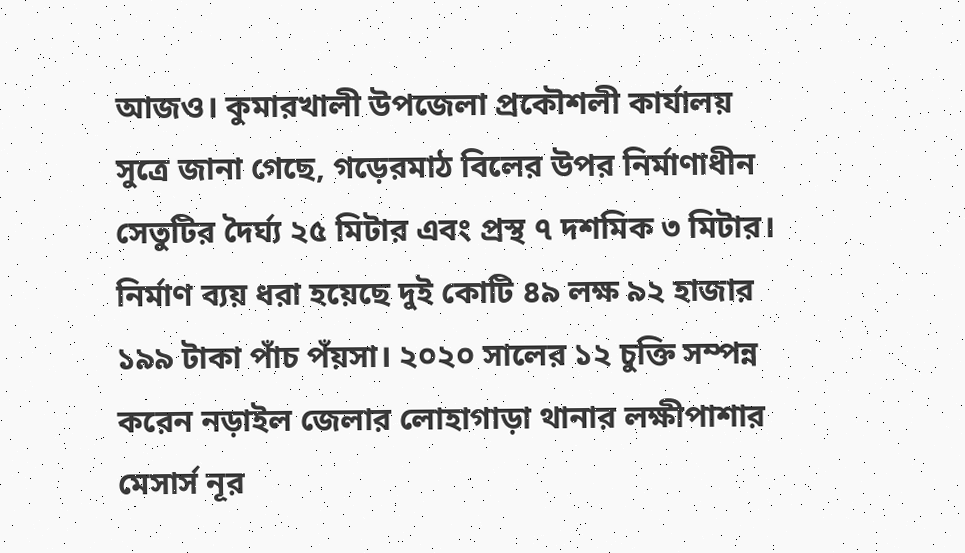আজও। কুমারখালী উপজেলা প্রকৌশলী কার্যালয় সুত্রে জানা গেছে, গড়েরমাঠ বিলের উপর নির্মাণাধীন সেতুটির দৈর্ঘ্য ২৫ মিটার এবং প্রস্থ ৭ দশমিক ৩ মিটার। নির্মাণ ব্যয় ধরা হয়েছে দুই কোটি ৪৯ লক্ষ ৯২ হাজার ১৯৯ টাকা পাঁচ পঁয়সা। ২০২০ সালের ১২ চুক্তি সম্পন্ন করেন নড়াইল জেলার লোহাগাড়া থানার লক্ষীপাশার মেসার্স নূর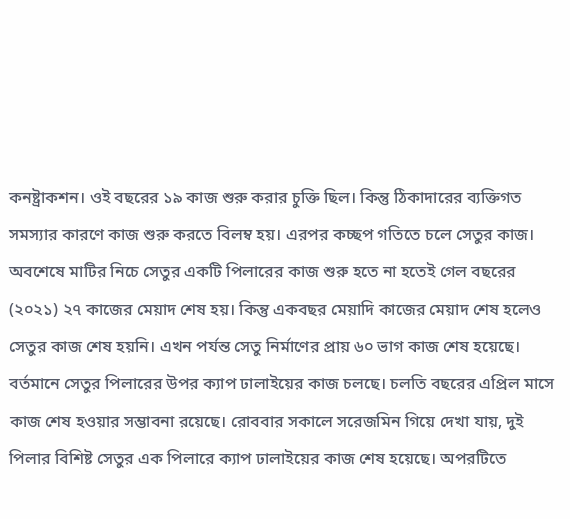কনষ্ট্রাকশন। ওই বছরের ১৯ কাজ শুরু করার চুক্তি ছিল। কিন্তু ঠিকাদারের ব্যক্তিগত সমস্যার কারণে কাজ শুরু করতে বিলম্ব হয়। এরপর কচ্ছপ গতিতে চলে সেতুর কাজ। অবশেষে মাটির নিচে সেতুর একটি পিলারের কাজ শুরু হতে না হতেই গেল বছরের (২০২১) ২৭ কাজের মেয়াদ শেষ হয়। কিন্তু একবছর মেয়াদি কাজের মেয়াদ শেষ হলেও সেতুর কাজ শেষ হয়নি। এখন পর্যন্ত সেতু নির্মাণের প্রায় ৬০ ভাগ কাজ শেষ হয়েছে। বর্তমানে সেতুর পিলারের উপর ক্যাপ ঢালাইয়ের কাজ চলছে। চলতি বছরের এপ্রিল মাসে কাজ শেষ হওয়ার সম্ভাবনা রয়েছে। রোববার সকালে সরেজমিন গিয়ে দেখা যায়, দুই পিলার বিশিষ্ট সেতুর এক পিলারে ক্যাপ ঢালাইয়ের কাজ শেষ হয়েছে। অপরটিতে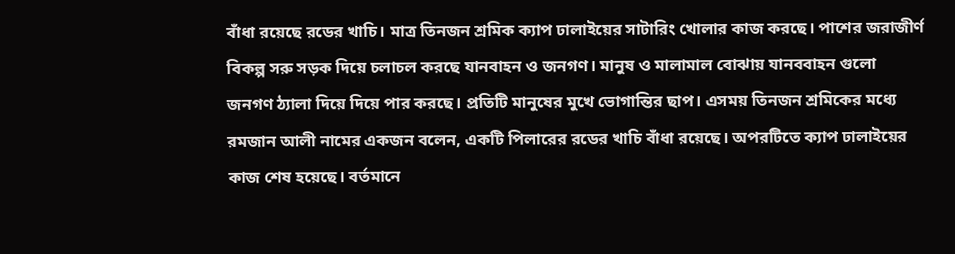বাঁধা রয়েছে রডের খাচি। মাত্র তিনজন শ্রমিক ক্যাপ ঢালাইয়ের সাটারিং খোলার কাজ করছে। পাশের জরাজীর্ণ বিকল্প সরু সড়ক দিয়ে চলাচল করছে যানবাহন ও জনগণ। মানুষ ও মালামাল বোঝায় যানববাহন গুলো জনগণ ঠ্যালা দিয়ে দিয়ে পার করছে। প্রতিটি মানুষের মুখে ভোগান্তির ছাপ। এসময় তিনজন শ্রমিকের মধ্যে রমজান আলী নামের একজন বলেন, একটি পিলারের রডের খাচি বাঁধা রয়েছে। অপরটিতে ক্যাপ ঢালাইয়ের কাজ শেষ হয়েছে। বর্তমানে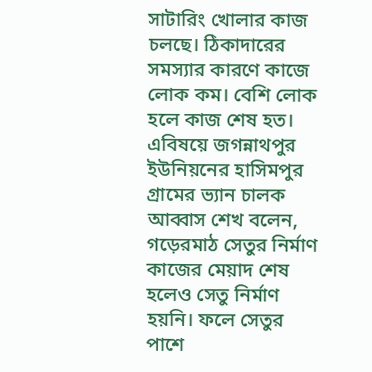সাটারিং খোলার কাজ চলছে। ঠিকাদারের সমস্যার কারণে কাজে লোক কম। বেশি লোক হলে কাজ শেষ হত। এবিষয়ে জগন্নাথপুর ইউনিয়নের হাসিমপুর গ্রামের ভ্যান চালক আব্বাস শেখ বলেন, গড়েরমাঠ সেতুর নির্মাণ কাজের মেয়াদ শেষ হলেও সেতু নির্মাণ হয়নি। ফলে সেতুর পাশে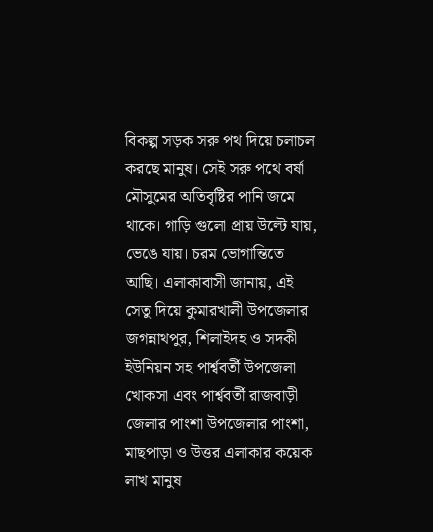বিকল্প সড়ক সরু পথ দিয়ে চলাচল করছে মানুষ। সেই সরু পথে বর্ষা মৌসুমের অতিবৃষ্টির পানি জমে থাকে। গাড়ি গুলো প্রায় উল্টে যায়, ভেঙে যায়। চরম ভোগান্তিতে আছি। এলাকাবাসী জানায়, এই সেতু দিয়ে কুমারখালী উপজেলার জগন্নাথপুর, শিলাইদহ ও সদকী ইউনিয়ন সহ পার্শ্ববর্তী উপজেলা খোকসা এবং পার্শ্ববর্তী রাজবাড়ী জেলার পাংশা উপজেলার পাংশা, মাছপাড়া ও উত্তর এলাকার কয়েক লাখ মানুষ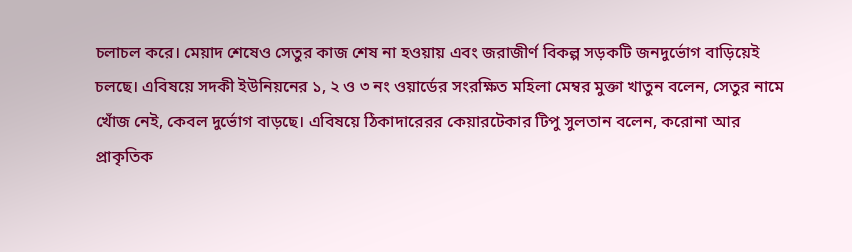চলাচল করে। মেয়াদ শেষেও সেতুর কাজ শেষ না হওয়ায় এবং জরাজীর্ণ বিকল্প সড়কটি জনদুর্ভোগ বাড়িয়েই চলছে। এবিষয়ে সদকী ইউনিয়নের ১, ২ ও ৩ নং ওয়ার্ডের সংরক্ষিত মহিলা মেম্বর মুক্তা খাতুন বলেন, সেতুর নামে খোঁজ নেই, কেবল দুর্ভোগ বাড়ছে। এবিষয়ে ঠিকাদারেরর কেয়ারটেকার টিপু সুলতান বলেন, করোনা আর প্রাকৃতিক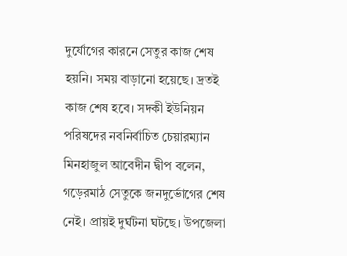দুর্যোগের কারনে সেতুর কাজ শেষ হয়নি। সময় বাড়ানো হয়েছে। দ্রতই কাজ শেষ হবে। সদকী ইউনিয়ন পরিষদের নবনির্বাচিত চেয়ারম্যান মিনহাজুল আবেদীন দ্বীপ বলেন, গড়েরমাঠ সেতুকে জনদুর্ভোগের শেষ নেই। প্রায়ই দুর্ঘটনা ঘটছে। উপজেলা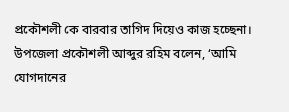প্রকৌশলী কে বারবার তাগিদ দিয়েও কাজ হচ্ছেনা। উপজেলা প্রকৌশলী আব্দুর রহিম বলেন, ‘আমি যোগদানের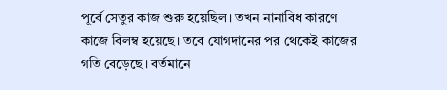পূর্বে সেতুর কাজ শুরু হয়েছিল। তখন নানাবিধ কারণে কাজে বিলম্ব হয়েছে। তবে যোগদানের পর থেকেই কাজের গতি বেড়েছে। বর্তমানে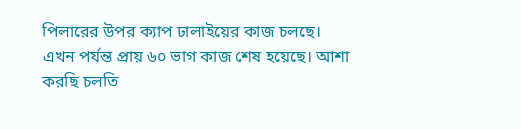পিলারের উপর ক্যাপ ঢালাইয়ের কাজ চলছে। এখন পর্যন্ত প্রায় ৬০ ভাগ কাজ শেষ হয়েছে। আশা করছি চলতি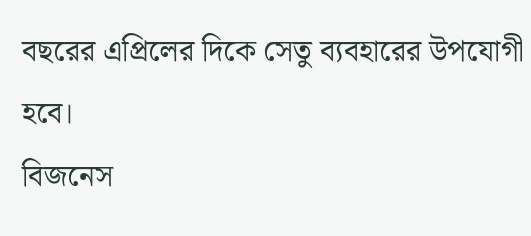বছরের এপ্রিলের দিকে সেতু ব্যবহারের উপযোগী হবে।
বিজনেস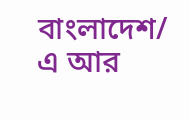বাংলাদেশ/ এ আর